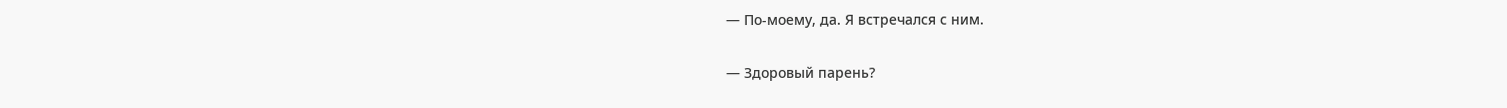— По-моему, да. Я встречался с ним.

— Здоровый парень?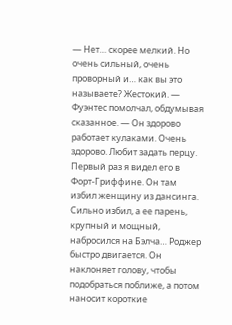— Нет… скорее мелкий. Но очень сильный, очень проворный и… как вы это называете? Жестокий. — Фуэнтес помолчал, обдумывая сказанное. — Он здорово работает кулаками. Очень здорово. Любит задать перцу. Первый раз я видел его в Форт-Гриффине. Он там избил женщину из дансинга. Сильно избил, а ее парень, крупный и мощный, набросился на Бэлча… Роджер быстро двигается. Он наклоняет голову, чтобы подобраться поближе, а потом наносит короткие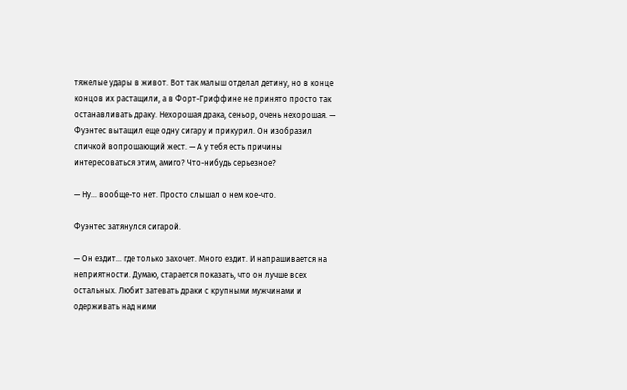тяжелые удары в живот. Вот так малыш отделал детину, но в конце концов их растащили, а в Форт-Гриффине не принято просто так останавливать драку. Нехорошая драка, сеньор, очень нехорошая. — Фуэнтес вытащил еще одну сигару и прикурил. Он изобразил спичкой вопрошающий жест. — А у тебя есть причины интересоваться этим, амиго? Что-нибудь серьезное?

— Ну… вообще-то нет. Просто слышал о нем кое-что.

Фуэнтес затянулся сигарой.

— Он ездит… где только захочет. Много ездит. И напрашивается на неприятности. Думаю, старается показать, что он лучше всех остальных. Любит затевать драки с крупными мужчинами и одерживать над ними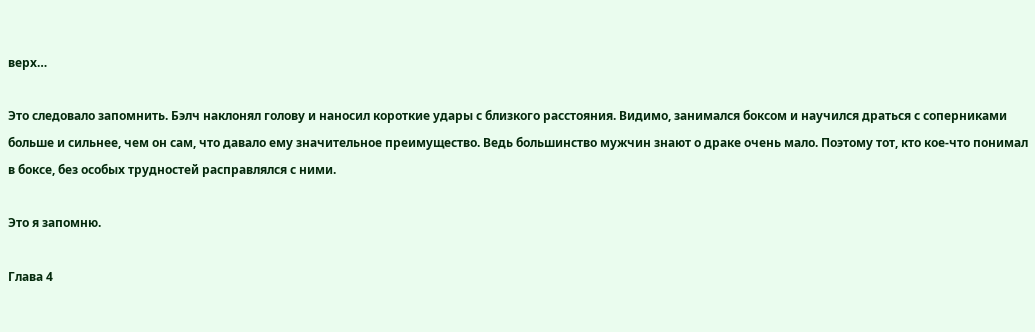верх…

Это следовало запомнить. Бэлч наклонял голову и наносил короткие удары с близкого расстояния. Видимо, занимался боксом и научился драться с соперниками больше и сильнее, чем он сам, что давало ему значительное преимущество. Ведь большинство мужчин знают о драке очень мало. Поэтому тот, кто кое-что понимал в боксе, без особых трудностей расправлялся с ними.

Это я запомню.

Глава 4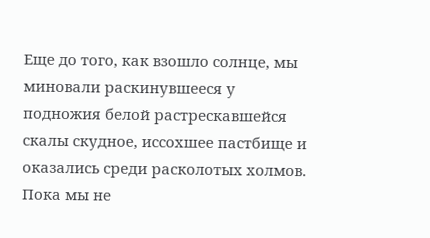Еще до того, как взошло солнце, мы миновали раскинувшееся у подножия белой растрескавшейся скалы скудное, иссохшее пастбище и оказались среди расколотых холмов. Пока мы не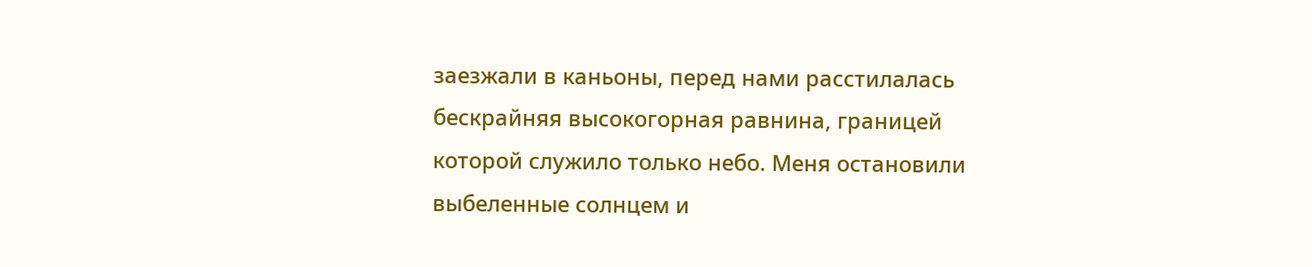заезжали в каньоны, перед нами расстилалась бескрайняя высокогорная равнина, границей которой служило только небо. Меня остановили выбеленные солнцем и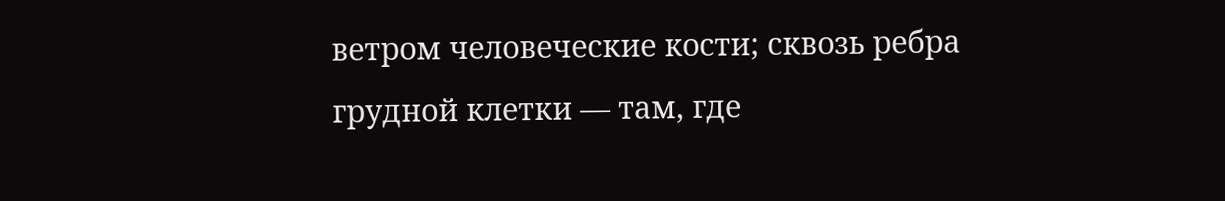ветром человеческие кости; сквозь ребра грудной клетки — там, где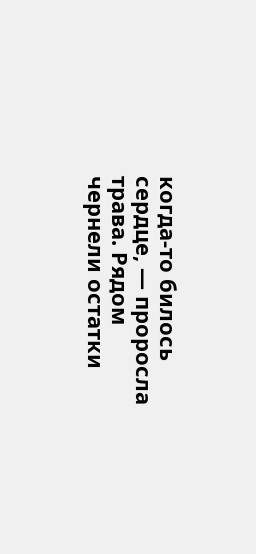когда-то билось сердце, — проросла трава. Рядом чернели остатки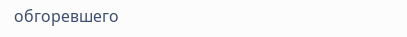обгоревшего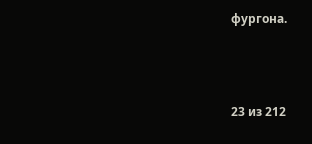фургона.



23 из 212